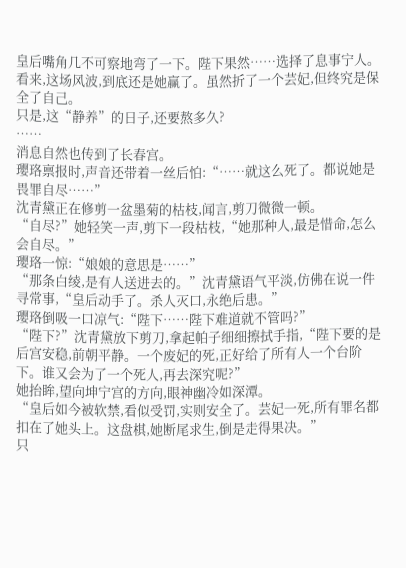皇后嘴角几不可察地弯了一下。陛下果然……选择了息事宁人。
看来,这场风波,到底还是她赢了。虽然折了一个芸妃,但终究是保全了自己。
只是,这“静养”的日子,还要熬多久?
……
消息自然也传到了长春宫。
璎珞禀报时,声音还带着一丝后怕:“……就这么死了。都说她是畏罪自尽……”
沈青黛正在修剪一盆墨菊的枯枝,闻言,剪刀微微一顿。
“自尽?”她轻笑一声,剪下一段枯枝,“她那种人,最是惜命,怎么会自尽。”
璎珞一惊:“娘娘的意思是……”
“那条白绫,是有人送进去的。”沈青黛语气平淡,仿佛在说一件寻常事,“皇后动手了。杀人灭口,永绝后患。”
璎珞倒吸一口凉气:“陛下……陛下难道就不管吗?”
“陛下?”沈青黛放下剪刀,拿起帕子细细擦拭手指,“陛下要的是后宫安稳,前朝平静。一个废妃的死,正好给了所有人一个台阶下。谁又会为了一个死人,再去深究呢?”
她抬眸,望向坤宁宫的方向,眼神幽冷如深潭。
“皇后如今被软禁,看似受罚,实则安全了。芸妃一死,所有罪名都扣在了她头上。这盘棋,她断尾求生,倒是走得果决。”
只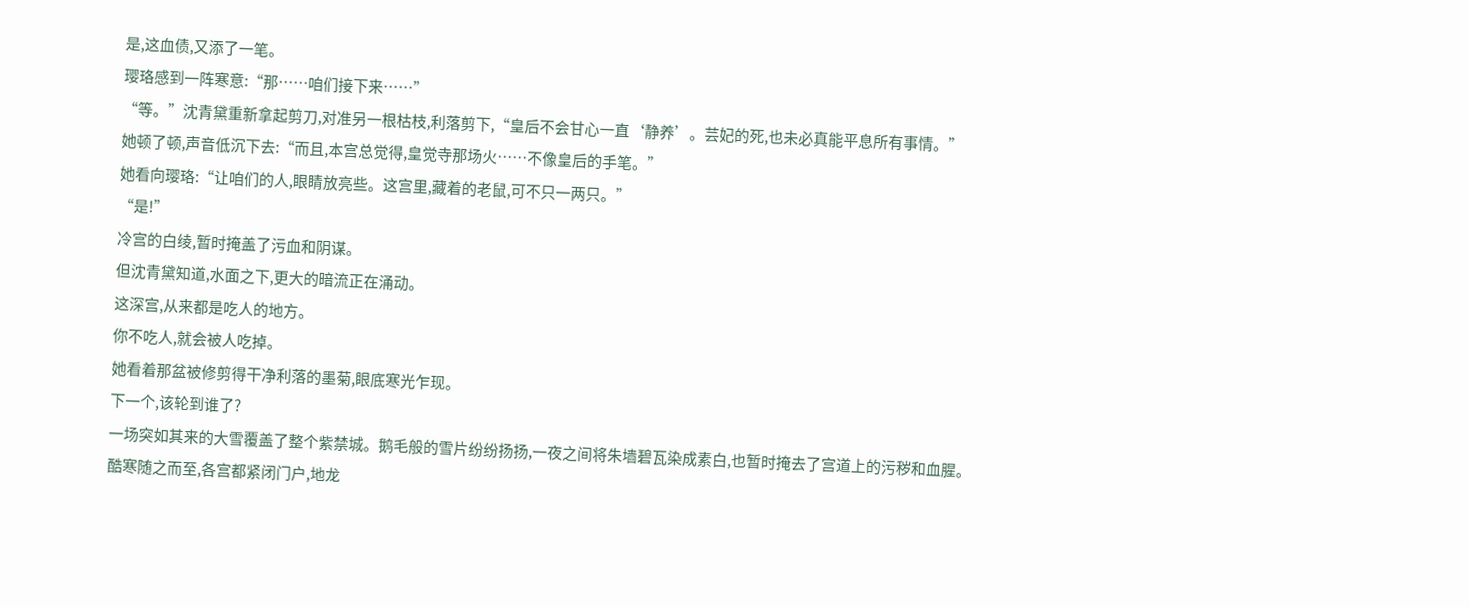是,这血债,又添了一笔。
璎珞感到一阵寒意:“那……咱们接下来……”
“等。”沈青黛重新拿起剪刀,对准另一根枯枝,利落剪下,“皇后不会甘心一直‘静养’。芸妃的死,也未必真能平息所有事情。”
她顿了顿,声音低沉下去:“而且,本宫总觉得,皇觉寺那场火……不像皇后的手笔。”
她看向璎珞:“让咱们的人,眼睛放亮些。这宫里,藏着的老鼠,可不只一两只。”
“是!”
冷宫的白绫,暂时掩盖了污血和阴谋。
但沈青黛知道,水面之下,更大的暗流正在涌动。
这深宫,从来都是吃人的地方。
你不吃人,就会被人吃掉。
她看着那盆被修剪得干净利落的墨菊,眼底寒光乍现。
下一个,该轮到谁了?
一场突如其来的大雪覆盖了整个紫禁城。鹅毛般的雪片纷纷扬扬,一夜之间将朱墙碧瓦染成素白,也暂时掩去了宫道上的污秽和血腥。
酷寒随之而至,各宫都紧闭门户,地龙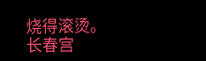烧得滚烫。
长春宫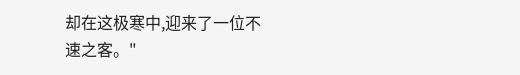却在这极寒中,迎来了一位不速之客。"